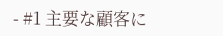- #1 主要な顧客に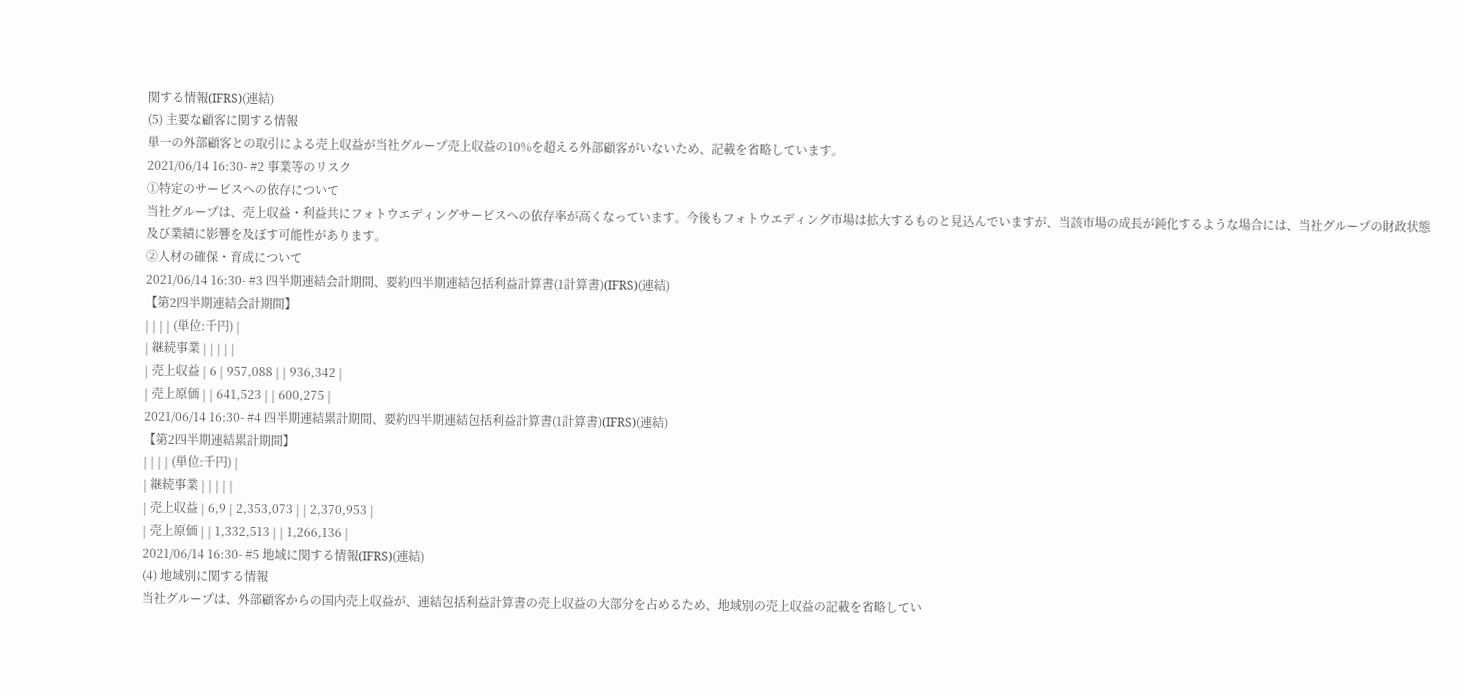関する情報(IFRS)(連結)
(5) 主要な顧客に関する情報
単一の外部顧客との取引による売上収益が当社グループ売上収益の10%を超える外部顧客がいないため、記載を省略しています。
2021/06/14 16:30- #2 事業等のリスク
①特定のサービスへの依存について
当社グループは、売上収益・利益共にフォトウエディングサービスへの依存率が高くなっています。今後もフォトウエディング市場は拡大するものと見込んでいますが、当該市場の成長が鈍化するような場合には、当社グループの財政状態及び業績に影響を及ぼす可能性があります。
②人材の確保・育成について
2021/06/14 16:30- #3 四半期連結会計期間、要約四半期連結包括利益計算書(1計算書)(IFRS)(連結)
【第2四半期連結会計期間】
| | | | (単位:千円) |
| 継続事業 | | | | |
| 売上収益 | 6 | 957,088 | | 936,342 |
| 売上原価 | | 641,523 | | 600,275 |
2021/06/14 16:30- #4 四半期連結累計期間、要約四半期連結包括利益計算書(1計算書)(IFRS)(連結)
【第2四半期連結累計期間】
| | | | (単位:千円) |
| 継続事業 | | | | |
| 売上収益 | 6,9 | 2,353,073 | | 2,370,953 |
| 売上原価 | | 1,332,513 | | 1,266,136 |
2021/06/14 16:30- #5 地域に関する情報(IFRS)(連結)
(4) 地域別に関する情報
当社グループは、外部顧客からの国内売上収益が、連結包括利益計算書の売上収益の大部分を占めるため、地域別の売上収益の記載を省略してい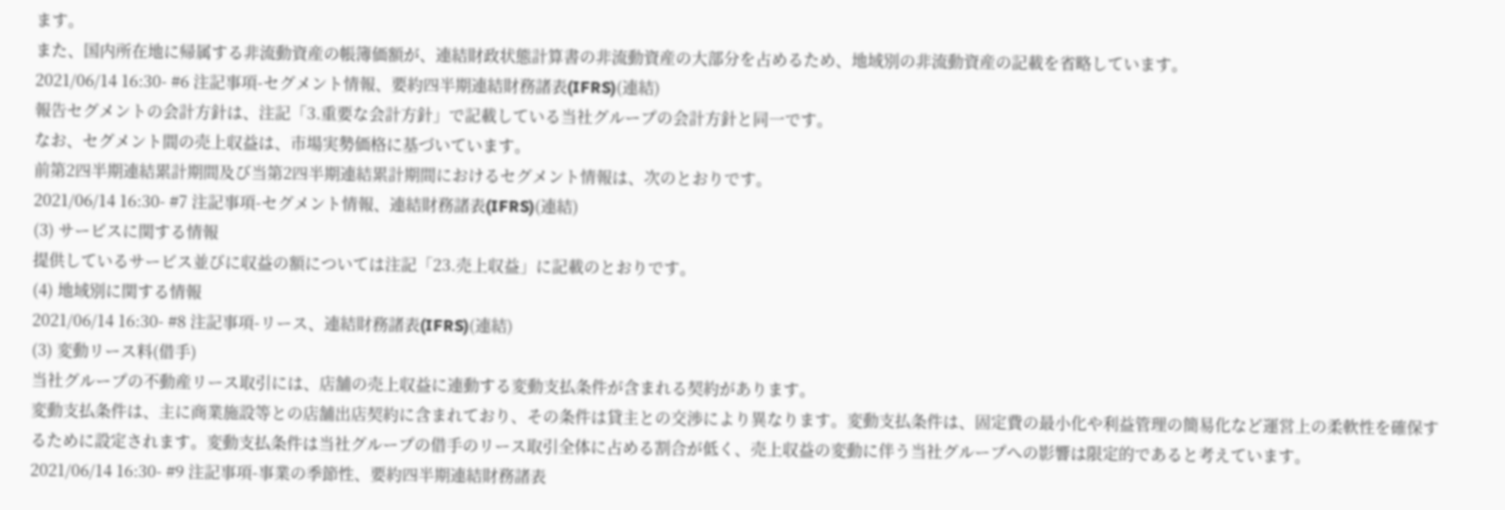ます。
また、国内所在地に帰属する非流動資産の帳簿価額が、連結財政状態計算書の非流動資産の大部分を占めるため、地域別の非流動資産の記載を省略しています。
2021/06/14 16:30- #6 注記事項-セグメント情報、要約四半期連結財務諸表(IFRS)(連結)
報告セグメントの会計方針は、注記「3.重要な会計方針」で記載している当社グループの会計方針と同一です。
なお、セグメント間の売上収益は、市場実勢価格に基づいています。
前第2四半期連結累計期間及び当第2四半期連結累計期間におけるセグメント情報は、次のとおりです。
2021/06/14 16:30- #7 注記事項-セグメント情報、連結財務諸表(IFRS)(連結)
(3) サービスに関する情報
提供しているサービス並びに収益の額については注記「23.売上収益」に記載のとおりです。
(4) 地域別に関する情報
2021/06/14 16:30- #8 注記事項-リース、連結財務諸表(IFRS)(連結)
(3) 変動リース料(借手)
当社グループの不動産リース取引には、店舗の売上収益に連動する変動支払条件が含まれる契約があります。
変動支払条件は、主に商業施設等との店舗出店契約に含まれており、その条件は貸主との交渉により異なります。変動支払条件は、固定費の最小化や利益管理の簡易化など運営上の柔軟性を確保するために設定されます。変動支払条件は当社グループの借手のリース取引全体に占める割合が低く、売上収益の変動に伴う当社グループへの影響は限定的であると考えています。
2021/06/14 16:30- #9 注記事項-事業の季節性、要約四半期連結財務諸表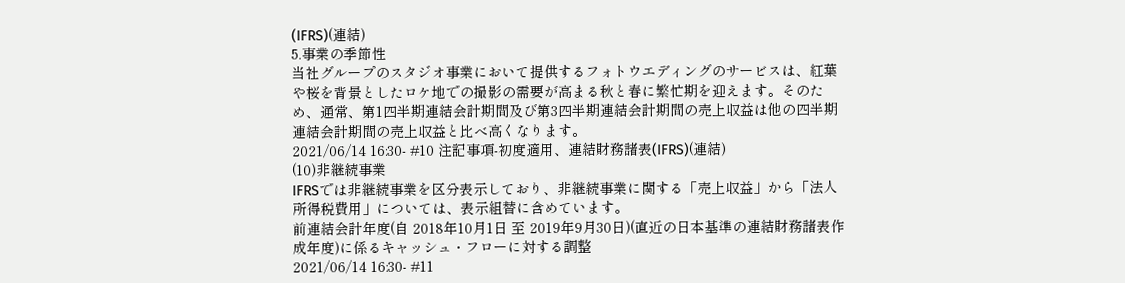(IFRS)(連結)
5.事業の季節性
当社グループのスタジオ事業において提供するフォトウエディングのサービスは、紅葉や桜を背景としたロケ地での撮影の需要が高まる秋と春に繁忙期を迎えます。そのため、通常、第1四半期連結会計期間及び第3四半期連結会計期間の売上収益は他の四半期連結会計期間の売上収益と比べ高くなります。
2021/06/14 16:30- #10 注記事項-初度適用、連結財務諸表(IFRS)(連結)
(10)非継続事業
IFRSでは非継続事業を区分表示しており、非継続事業に関する「売上収益」から「法人所得税費用」については、表示組替に含めています。
前連結会計年度(自 2018年10月1日 至 2019年9月30日)(直近の日本基準の連結財務諸表作成年度)に係るキャッシュ・フローに対する調整
2021/06/14 16:30- #11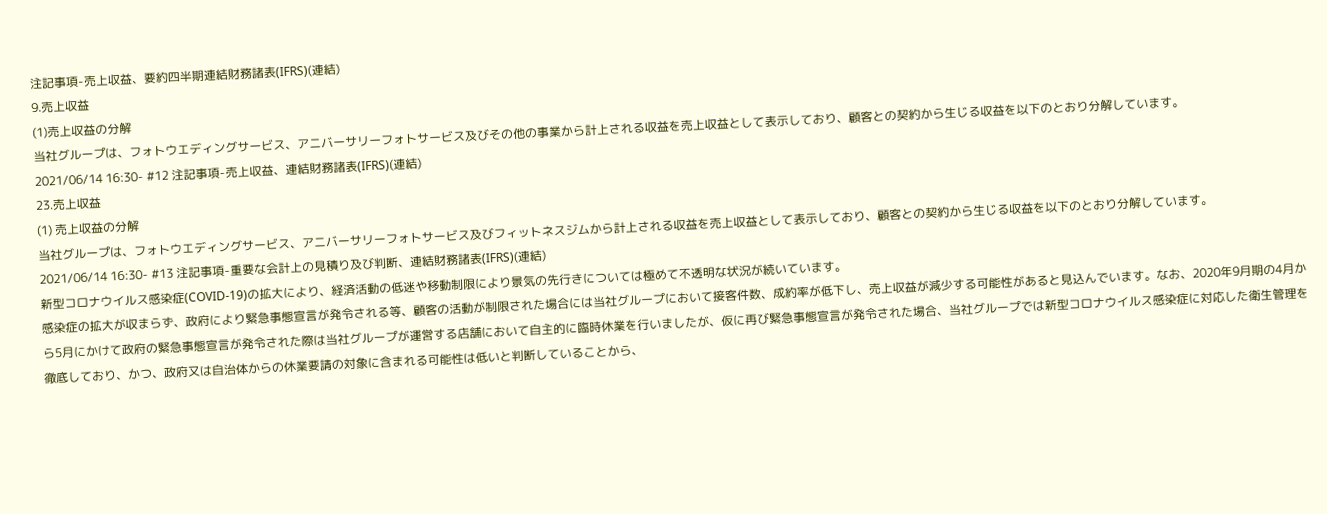注記事項-売上収益、要約四半期連結財務諸表(IFRS)(連結)
9.売上収益
(1)売上収益の分解
当社グループは、フォトウエディングサービス、アニバーサリーフォトサービス及びその他の事業から計上される収益を売上収益として表示しており、顧客との契約から生じる収益を以下のとおり分解しています。
2021/06/14 16:30- #12 注記事項-売上収益、連結財務諸表(IFRS)(連結)
23.売上収益
(1) 売上収益の分解
当社グループは、フォトウエディングサービス、アニバーサリーフォトサービス及びフィットネスジムから計上される収益を売上収益として表示しており、顧客との契約から生じる収益を以下のとおり分解しています。
2021/06/14 16:30- #13 注記事項-重要な会計上の見積り及び判断、連結財務諸表(IFRS)(連結)
新型コロナウイルス感染症(COVID-19)の拡大により、経済活動の低迷や移動制限により景気の先行きについては極めて不透明な状況が続いています。
感染症の拡大が収まらず、政府により緊急事態宣言が発令される等、顧客の活動が制限された場合には当社グループにおいて接客件数、成約率が低下し、売上収益が減少する可能性があると見込んでいます。なお、2020年9月期の4月から5月にかけて政府の緊急事態宣言が発令された際は当社グループが運営する店舗において自主的に臨時休業を行いましたが、仮に再び緊急事態宣言が発令された場合、当社グループでは新型コロナウイルス感染症に対応した衛生管理を徹底しており、かつ、政府又は自治体からの休業要請の対象に含まれる可能性は低いと判断していることから、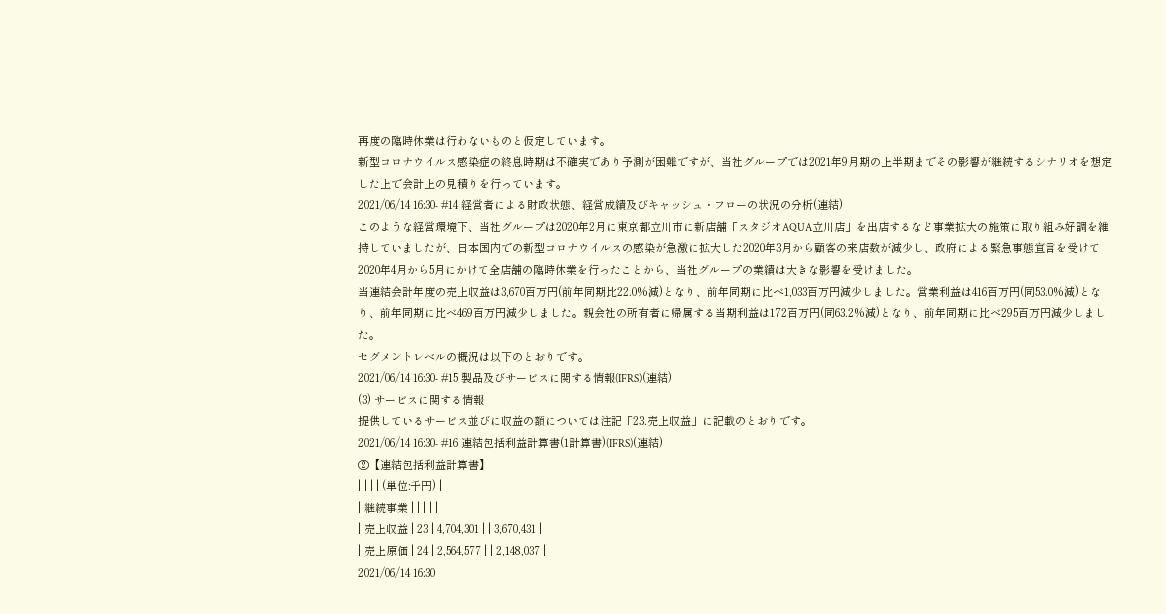再度の臨時休業は行わないものと仮定しています。
新型コロナウイルス感染症の終息時期は不確実であり予測が困難ですが、当社グループでは2021年9月期の上半期までその影響が継続するシナリオを想定した上で会計上の見積りを行っています。
2021/06/14 16:30- #14 経営者による財政状態、経営成績及びキャッシュ・フローの状況の分析(連結)
このような経営環境下、当社グループは2020年2月に東京都立川市に新店舗「スタジオAQUA立川店」を出店するなど事業拡大の施策に取り組み好調を維持していましたが、日本国内での新型コロナウイルスの感染が急激に拡大した2020年3月から顧客の来店数が減少し、政府による緊急事態宣言を受けて2020年4月から5月にかけて全店舗の臨時休業を行ったことから、当社グループの業績は大きな影響を受けました。
当連結会計年度の売上収益は3,670百万円(前年同期比22.0%減)となり、前年同期に比べ1,033百万円減少しました。営業利益は416百万円(同53.0%減)となり、前年同期に比べ469百万円減少しました。親会社の所有者に帰属する当期利益は172百万円(同63.2%減)となり、前年同期に比べ295百万円減少しました。
セグメントレベルの概況は以下のとおりです。
2021/06/14 16:30- #15 製品及びサービスに関する情報(IFRS)(連結)
(3) サービスに関する情報
提供しているサービス並びに収益の額については注記「23.売上収益」に記載のとおりです。
2021/06/14 16:30- #16 連結包括利益計算書(1計算書)(IFRS)(連結)
②【連結包括利益計算書】
| | | | (単位:千円) |
| 継続事業 | | | | |
| 売上収益 | 23 | 4,704,301 | | 3,670,431 |
| 売上原価 | 24 | 2,564,577 | | 2,148,037 |
2021/06/14 16:30